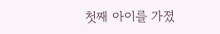첫째 아이를 가졌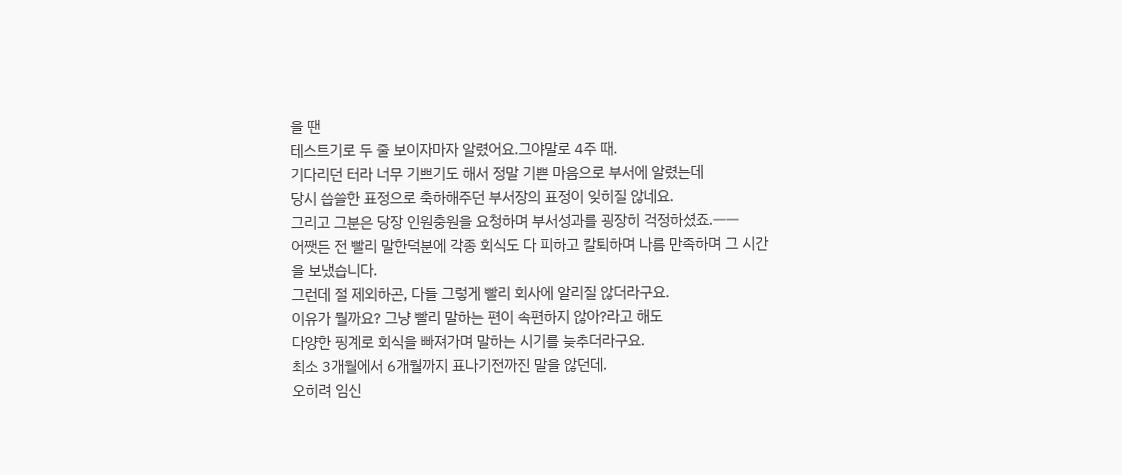을 땐
테스트기로 두 줄 보이자마자 알렸어요.그야말로 4주 때.
기다리던 터라 너무 기쁘기도 해서 정말 기쁜 마음으로 부서에 알렸는데
당시 씁쓸한 표정으로 축하해주던 부서장의 표정이 잊히질 않네요.
그리고 그분은 당장 인원충원을 요청하며 부서성과를 굉장히 걱정하셨죠.ㅡㅡ
어쨋든 전 빨리 말한덕분에 각종 회식도 다 피하고 칼퇴하며 나름 만족하며 그 시간을 보냈습니다.
그런데 절 제외하곤, 다들 그렇게 빨리 회사에 알리질 않더라구요.
이유가 뭘까요? 그냥 빨리 말하는 편이 속편하지 않아?라고 해도
다양한 핑계로 회식을 빠져가며 말하는 시기를 늦추더라구요.
최소 3개월에서 6개월까지 표나기전까진 말을 않던데.
오히려 임신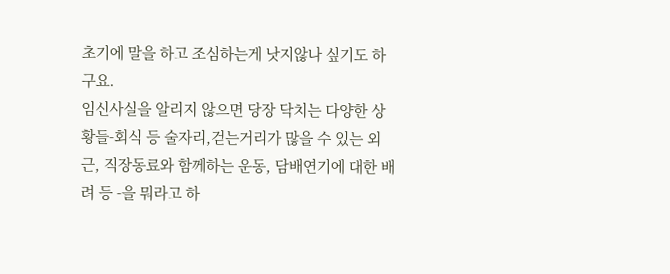초기에 말을 하고 조심하는게 낫지않나 싶기도 하구요.
임신사실을 알리지 않으면 당장 닥치는 다양한 상황들-회식 등 술자리,걷는거리가 많을 수 있는 외근, 직장동료와 함께하는 운동, 담배연기에 대한 배려 등 -을 뭐라고 하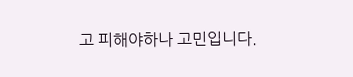고 피해야하나 고민입니다.